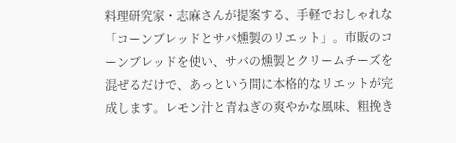料理研究家・志麻さんが提案する、手軽でおしゃれな「コーンブレッドとサバ燻製のリエット」。市販のコーンブレッドを使い、サバの燻製とクリームチーズを混ぜるだけで、あっという間に本格的なリエットが完成します。レモン汁と青ねぎの爽やかな風味、粗挽き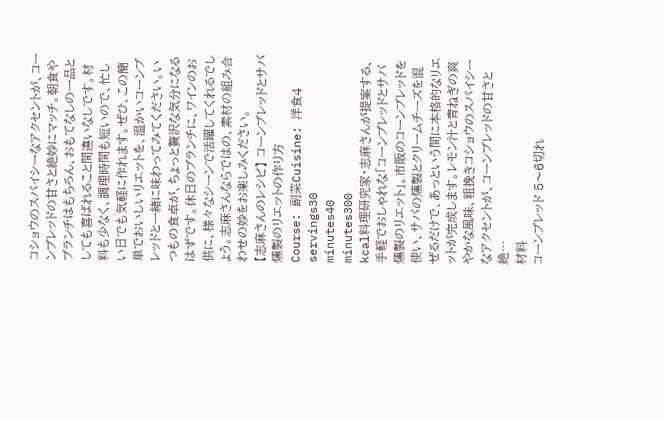コショウのスパイシーなアクセントが、コーンブレッドの甘さと絶妙にマッチ。朝食やブランチはもちろん、おもてなしの一品としても喜ばれること間違いなしです。材料も少なく、調理時間も短いので、忙しい日でも気軽に作れます。ぜひ、この簡単でおいしいリエットを、温かいコーンブレッドと一緒に味わってみてください。いつもの食卓が、ちょっと贅沢な気分になるはずです。休日のブランチに、ワインのお供に、様々なシーンで活躍してくれるでしょう。志麻さんならではの、素材の組み合わせの妙をお楽しみください。
【志麻さんのレシピ】 コーンブレッドとサバ燻製のリエットの作り方
Course: 副菜Cuisine: 洋食4
servings30
minutes40
minutes300
kcal料理研究家・志麻さんが提案する、手軽でおしゃれな「コーンブレッドとサバ燻製のリエット」。市販のコーンブレッドを使い、サバの燻製とクリームチーズを混ぜるだけで、あっという間に本格的なリエットが完成します。レモン汁と青ねぎの爽やかな風味、粗挽きコショウのスパイシーなアクセントが、コーンブレッドの甘さと絶…
材料
コーンブレッド 5〜6切れ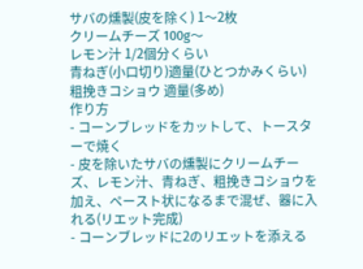サバの燻製(皮を除く) 1〜2枚
クリームチーズ 100g〜
レモン汁 1/2個分くらい
青ねぎ(小口切り)適量(ひとつかみくらい)
粗挽きコショウ 適量(多め)
作り方
- コーンブレッドをカットして、トースターで焼く
- 皮を除いたサバの燻製にクリームチーズ、レモン汁、青ねぎ、粗挽きコショウを加え、ペースト状になるまで混ぜ、器に入れる(リエット完成)
- コーンブレッドに2のリエットを添える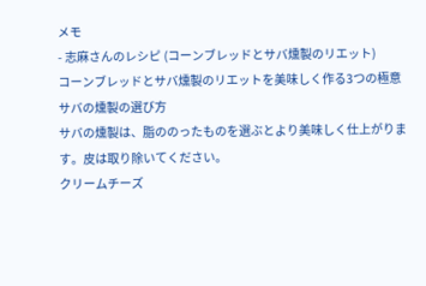メモ
- 志麻さんのレシピ (コーンブレッドとサバ燻製のリエット)
コーンブレッドとサバ燻製のリエットを美味しく作る3つの極意
サバの燻製の選び方
サバの燻製は、脂ののったものを選ぶとより美味しく仕上がります。皮は取り除いてください。
クリームチーズ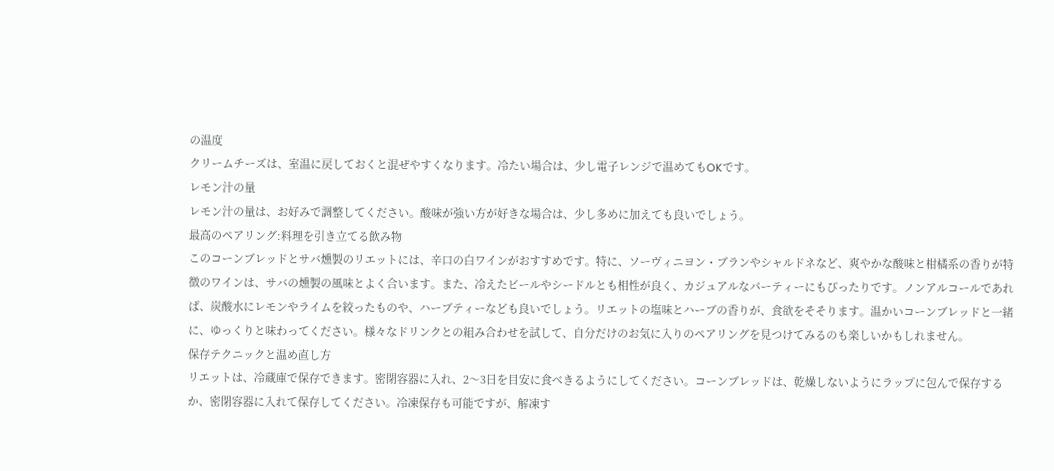の温度
クリームチーズは、室温に戻しておくと混ぜやすくなります。冷たい場合は、少し電子レンジで温めてもOKです。
レモン汁の量
レモン汁の量は、お好みで調整してください。酸味が強い方が好きな場合は、少し多めに加えても良いでしょう。
最高のペアリング:料理を引き立てる飲み物
このコーンブレッドとサバ燻製のリエットには、辛口の白ワインがおすすめです。特に、ソーヴィニヨン・ブランやシャルドネなど、爽やかな酸味と柑橘系の香りが特徴のワインは、サバの燻製の風味とよく合います。また、冷えたビールやシードルとも相性が良く、カジュアルなパーティーにもぴったりです。ノンアルコールであれば、炭酸水にレモンやライムを絞ったものや、ハーブティーなども良いでしょう。リエットの塩味とハーブの香りが、食欲をそそります。温かいコーンブレッドと一緒に、ゆっくりと味わってください。様々なドリンクとの組み合わせを試して、自分だけのお気に入りのペアリングを見つけてみるのも楽しいかもしれません。
保存テクニックと温め直し方
リエットは、冷蔵庫で保存できます。密閉容器に入れ、2〜3日を目安に食べきるようにしてください。コーンブレッドは、乾燥しないようにラップに包んで保存するか、密閉容器に入れて保存してください。冷凍保存も可能ですが、解凍す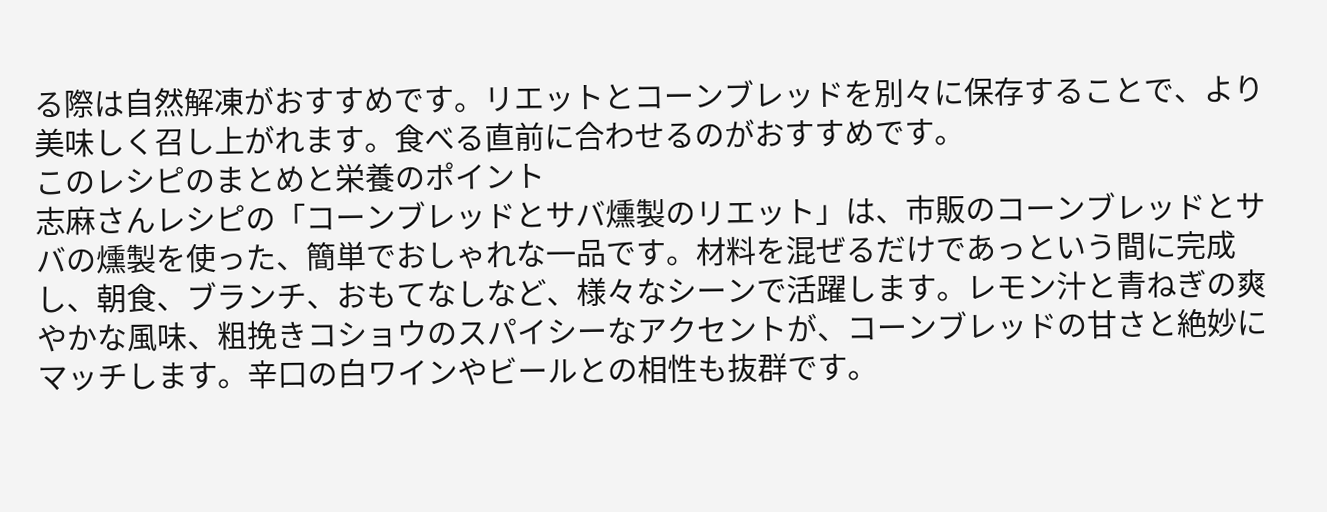る際は自然解凍がおすすめです。リエットとコーンブレッドを別々に保存することで、より美味しく召し上がれます。食べる直前に合わせるのがおすすめです。
このレシピのまとめと栄養のポイント
志麻さんレシピの「コーンブレッドとサバ燻製のリエット」は、市販のコーンブレッドとサバの燻製を使った、簡単でおしゃれな一品です。材料を混ぜるだけであっという間に完成し、朝食、ブランチ、おもてなしなど、様々なシーンで活躍します。レモン汁と青ねぎの爽やかな風味、粗挽きコショウのスパイシーなアクセントが、コーンブレッドの甘さと絶妙にマッチします。辛口の白ワインやビールとの相性も抜群です。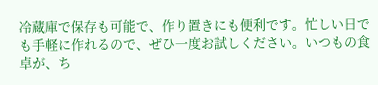冷蔵庫で保存も可能で、作り置きにも便利です。忙しい日でも手軽に作れるので、ぜひ一度お試しください。いつもの食卓が、ち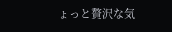ょっと贅沢な気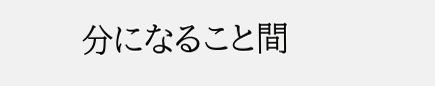分になること間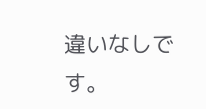違いなしです。